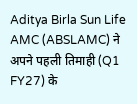Aditya Birla Sun Life AMC (ABSLAMC) ने अपने पहली तिमाही (Q1 FY27) के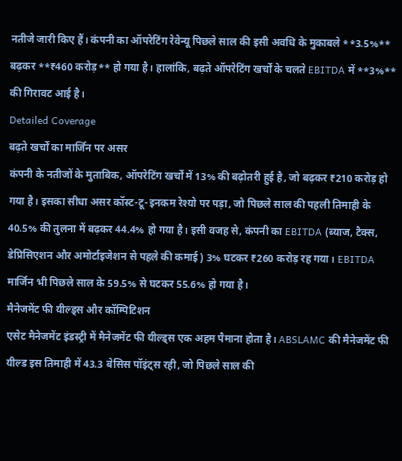नतीजे जारी किए हैं। कंपनी का ऑपरेटिंग रेवेन्यू पिछले साल की इसी अवधि के मुकाबले **3.5%** बढ़कर **₹460 करोड़** हो गया है। हालांकि, बढ़ते ऑपरेटिंग खर्चों के चलते EBITDA में **3%** की गिरावट आई है।
Detailed Coverage
बढ़ते खर्चों का मार्जिन पर असर
कंपनी के नतीजों के मुताबिक, ऑपरेटिंग खर्चों में 13% की बढ़ोतरी हुई है, जो बढ़कर ₹210 करोड़ हो गया है। इसका सीधा असर कॉस्ट-टू-इनकम रेश्यो पर पड़ा, जो पिछले साल की पहली तिमाही के 40.5% की तुलना में बढ़कर 44.4% हो गया है। इसी वजह से, कंपनी का EBITDA (ब्याज, टैक्स, डेप्रिसिएशन और अमोर्टाइजेशन से पहले की कमाई) 3% घटकर ₹260 करोड़ रह गया। EBITDA मार्जिन भी पिछले साल के 59.5% से घटकर 55.6% हो गया है।
मैनेजमेंट फी यील्ड्स और कॉम्पिटिशन
एसेट मैनेजमेंट इंडस्ट्री में मैनेजमेंट फी यील्ड्स एक अहम पैमाना होता है। ABSLAMC की मैनेजमेंट फी यील्ड इस तिमाही में 43.3 बेसिस पॉइंट्स रही, जो पिछले साल की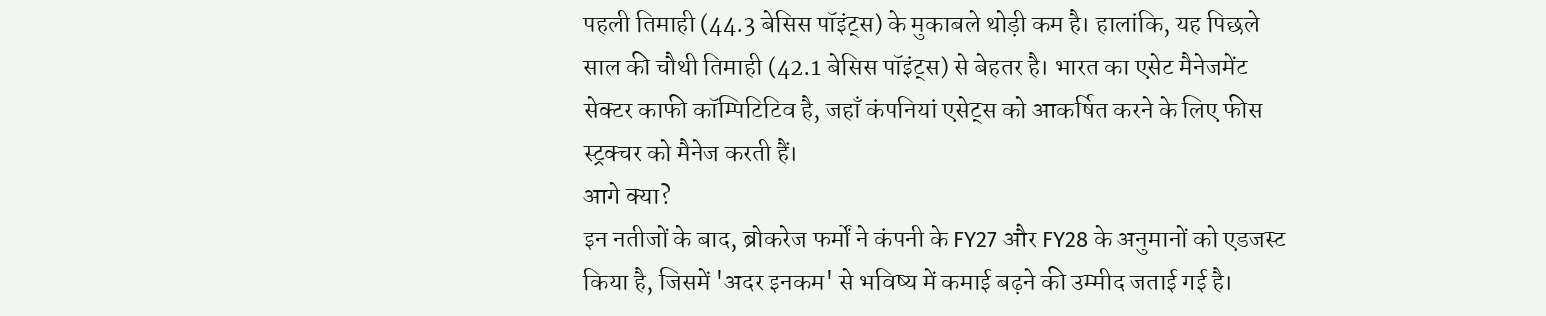पहली तिमाही (44.3 बेसिस पॉइंट्स) के मुकाबले थोड़ी कम है। हालांकि, यह पिछले साल की चौथी तिमाही (42.1 बेसिस पॉइंट्स) से बेहतर है। भारत का एसेट मैनेजमेंट सेक्टर काफी कॉम्पिटिटिव है, जहाँ कंपनियां एसेट्स को आकर्षित करने के लिए फीस स्ट्रक्चर को मैनेज करती हैं।
आगे क्या?
इन नतीजों के बाद, ब्रोकरेज फर्मों ने कंपनी के FY27 और FY28 के अनुमानों को एडजस्ट किया है, जिसमें 'अदर इनकम' से भविष्य में कमाई बढ़ने की उम्मीद जताई गई है।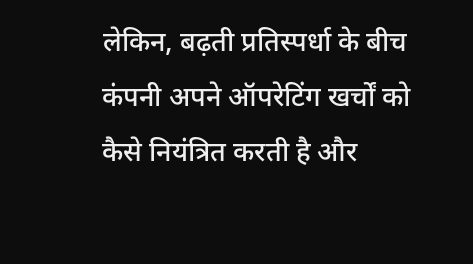लेकिन, बढ़ती प्रतिस्पर्धा के बीच कंपनी अपने ऑपरेटिंग खर्चों को कैसे नियंत्रित करती है और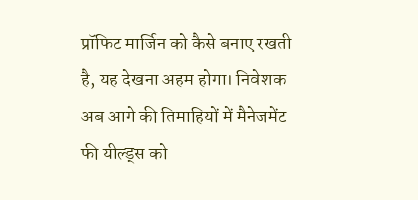प्रॉफिट मार्जिन को कैसे बनाए रखती है, यह देखना अहम होगा। निवेशक अब आगे की तिमाहियों में मैनेजमेंट फी यील्ड्स को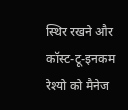स्थिर रखने और कॉस्ट-टू-इनकम रेश्यो को मैनेज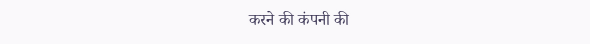करने की कंपनी की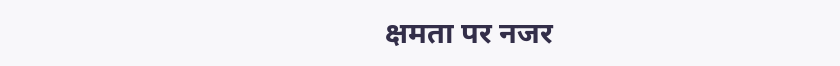क्षमता पर नजर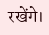रखेंगे।